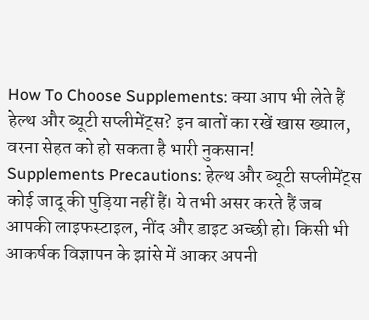How To Choose Supplements: क्या आप भी लेते हैं हेल्थ और ब्यूटी सप्लीमेंट्स? इन बातों का रखें खास ख्याल, वरना सेहत को हो सकता है भारी नुकसान!
Supplements Precautions: हेल्थ और ब्यूटी सप्लीमेंट्स कोई जादू की पुड़िया नहीं हैं। ये तभी असर करते हैं जब आपकी लाइफस्टाइल, नींद और डाइट अच्छी हो। किसी भी आकर्षक विज्ञापन के झांसे में आकर अपनी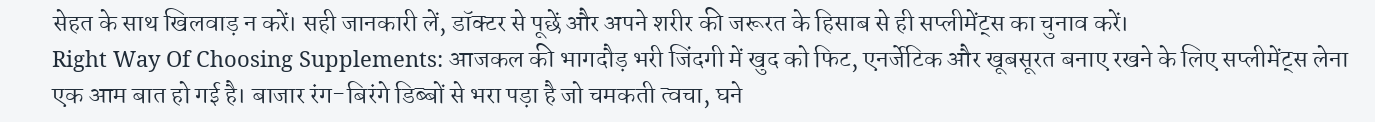सेहत के साथ खिलवाड़ न करें। सही जानकारी लें, डॉक्टर से पूछें और अपने शरीर की जरूरत के हिसाब से ही सप्लीमेंट्स का चुनाव करें।
Right Way Of Choosing Supplements: आजकल की भागदौड़ भरी जिंदगी में खुद को फिट, एनर्जेटिक और खूबसूरत बनाए रखने के लिए सप्लीमेंट्स लेना एक आम बात हो गई है। बाजार रंग-बिरंगे डिब्बों से भरा पड़ा है जो चमकती त्वचा, घने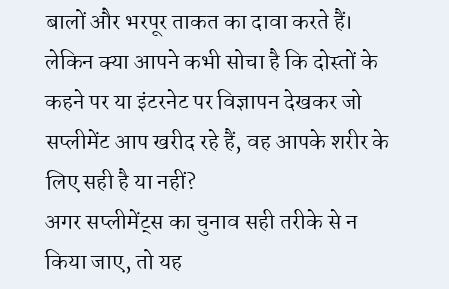बालों और भरपूर ताकत का दावा करते हैं। लेकिन क्या आपने कभी सोचा है कि दोस्तों के कहने पर या इंटरनेट पर विज्ञापन देखकर जो सप्लीमेंट आप खरीद रहे हैं, वह आपके शरीर के लिए सही है या नहीं?
अगर सप्लीमेंट्स का चुनाव सही तरीके से न किया जाए, तो यह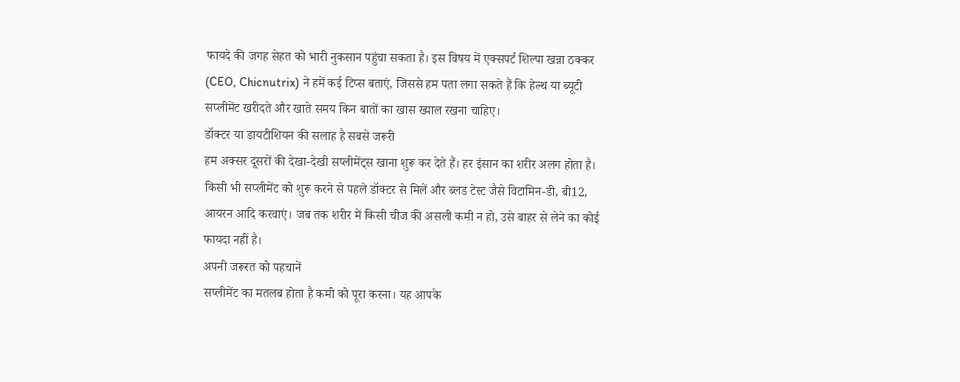फायदे की जगह सेहत को भारी नुकसान पहुंचा सकता है। इस विषय में एक्सपर्ट शिल्पा खन्ना ठक्कर (CEO, Chicnutrix) ने हमें कई टिप्स बताएं, जिससे हम पता लगा सकते हैं कि हेल्थ या ब्यूटी सप्लीमेंट खरीदते और खाते समय किन बातों का खास ख्याल रखना चाहिए।
डॉक्टर या डायटीशियन की सलाह है सबसे जरूरी
हम अक्सर दूसरों की देखा-देखी सप्लीमेंट्स खाना शुरू कर देते हैं। हर इंसान का शरीर अलग होता है। किसी भी सप्लीमेंट को शुरू करने से पहले डॉक्टर से मिलें और ब्लड टेस्ट जैसे विटामिन-डी, बी12, आयरन आदि करवाएं। जब तक शरीर में किसी चीज की असली कमी न हो, उसे बाहर से लेने का कोई फायदा नहीं है।
अपनी जरूरत को पहचानें
सप्लीमेंट का मतलब होता है कमी को पूरा करना। यह आपके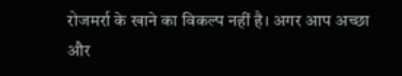रोजमर्रा के खाने का विकल्प नहीं है। अगर आप अच्छा और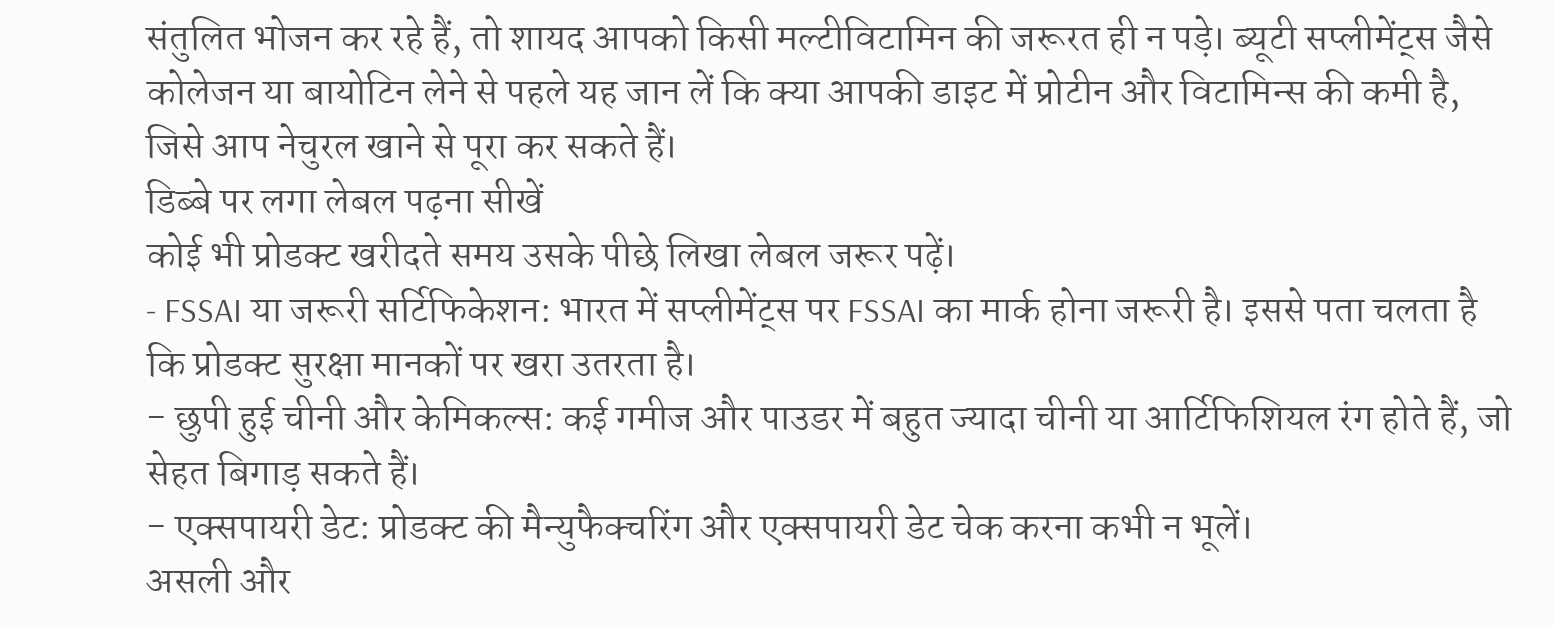संतुलित भोजन कर रहे हैं, तो शायद आपको किसी मल्टीविटामिन की जरूरत ही न पड़े। ब्यूटी सप्लीमेंट्स जैसे कोलेजन या बायोटिन लेने से पहले यह जान लें कि क्या आपकी डाइट में प्रोटीन और विटामिन्स की कमी है, जिसे आप नेचुरल खाने से पूरा कर सकते हैं।
डिब्बे पर लगा लेबल पढ़ना सीखें
कोई भी प्रोडक्ट खरीदते समय उसके पीछे लिखा लेबल जरूर पढ़ें।
- FSSAI या जरूरी सर्टिफिकेशन: भारत में सप्लीमेंट्स पर FSSAI का मार्क होना जरूरी है। इससे पता चलता है कि प्रोडक्ट सुरक्षा मानकों पर खरा उतरता है।
- छुपी हुई चीनी और केमिकल्स: कई गमीज और पाउडर में बहुत ज्यादा चीनी या आर्टिफिशियल रंग होते हैं, जो सेहत बिगाड़ सकते हैं।
- एक्सपायरी डेट: प्रोडक्ट की मैन्युफैक्चरिंग और एक्सपायरी डेट चेक करना कभी न भूलें।
असली और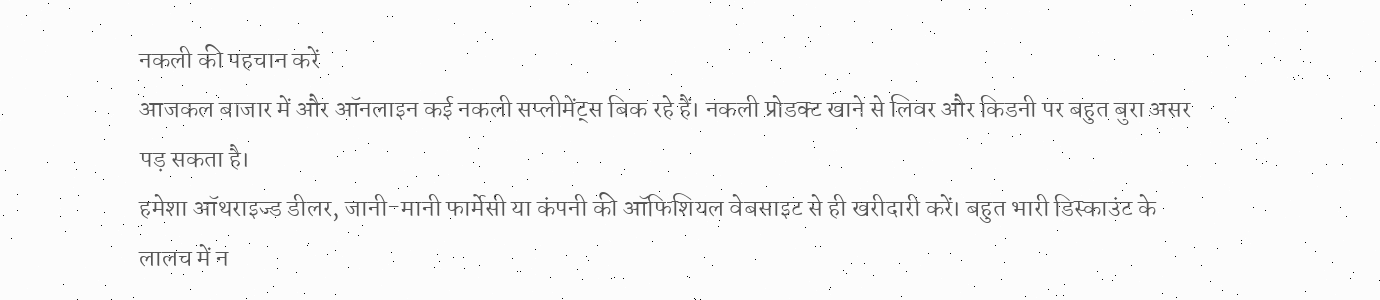नकली की पहचान करें
आजकल बाजार में और ऑनलाइन कई नकली सप्लीमेंट्स बिक रहे हैं। नकली प्रोडक्ट खाने से लिवर और किडनी पर बहुत बुरा असर पड़ सकता है।
हमेशा ऑथराइज्ड डीलर, जानी-मानी फार्मेसी या कंपनी की ऑफिशियल वेबसाइट से ही खरीदारी करें। बहुत भारी डिस्काउंट के लालच में न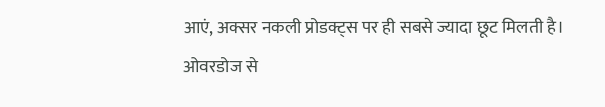आएं, अक्सर नकली प्रोडक्ट्स पर ही सबसे ज्यादा छूट मिलती है।
ओवरडोज से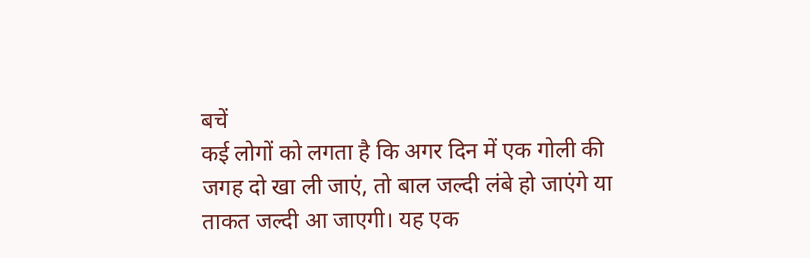बचें
कई लोगों को लगता है कि अगर दिन में एक गोली की जगह दो खा ली जाएं, तो बाल जल्दी लंबे हो जाएंगे या ताकत जल्दी आ जाएगी। यह एक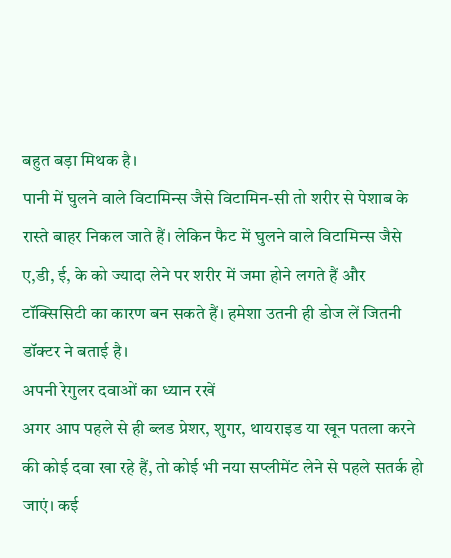बहुत बड़ा मिथक है।
पानी में घुलने वाले विटामिन्स जैसे विटामिन-सी तो शरीर से पेशाब के रास्ते बाहर निकल जाते हैं। लेकिन फैट में घुलने वाले विटामिन्स जैसे ए,डी, ई, के को ज्यादा लेने पर शरीर में जमा होने लगते हैं और टॉक्सिसिटी का कारण बन सकते हैं। हमेशा उतनी ही डोज लें जितनी डॉक्टर ने बताई है।
अपनी रेगुलर दवाओं का ध्यान रखें
अगर आप पहले से ही ब्लड प्रेशर, शुगर, थायराइड या खून पतला करने की कोई दवा खा रहे हैं, तो कोई भी नया सप्लीमेंट लेने से पहले सतर्क हो जाएं। कई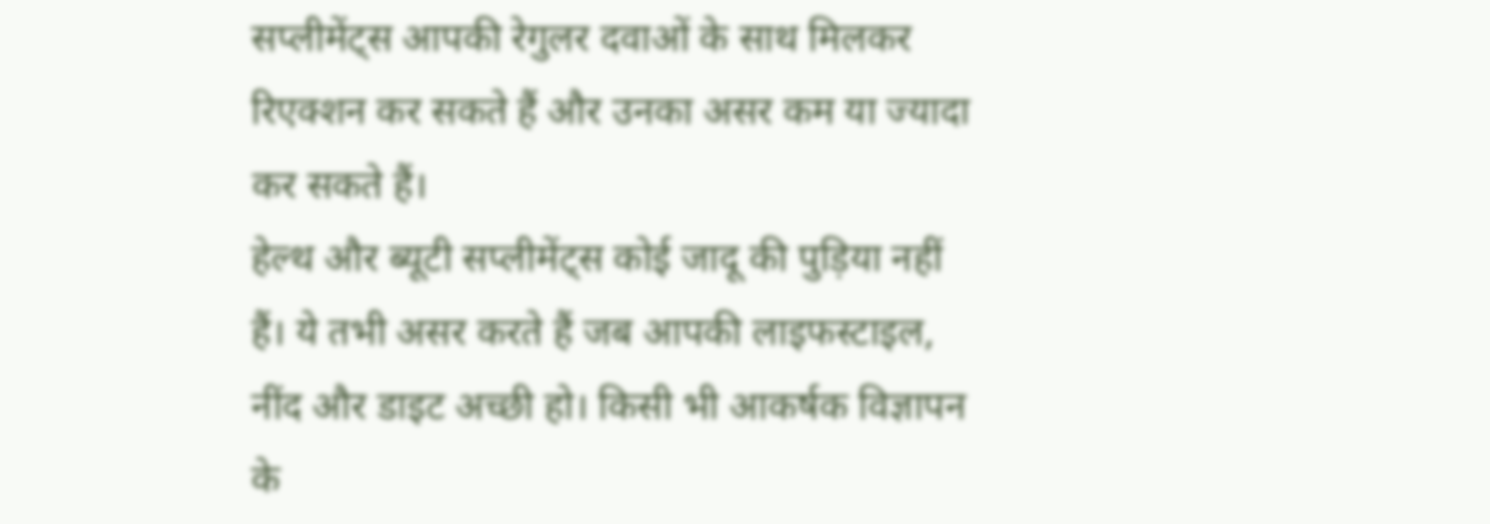सप्लीमेंट्स आपकी रेगुलर दवाओं के साथ मिलकर रिएक्शन कर सकते हैं और उनका असर कम या ज्यादा कर सकते हैं।
हेल्थ और ब्यूटी सप्लीमेंट्स कोई जादू की पुड़िया नहीं हैं। ये तभी असर करते हैं जब आपकी लाइफस्टाइल, नींद और डाइट अच्छी हो। किसी भी आकर्षक विज्ञापन के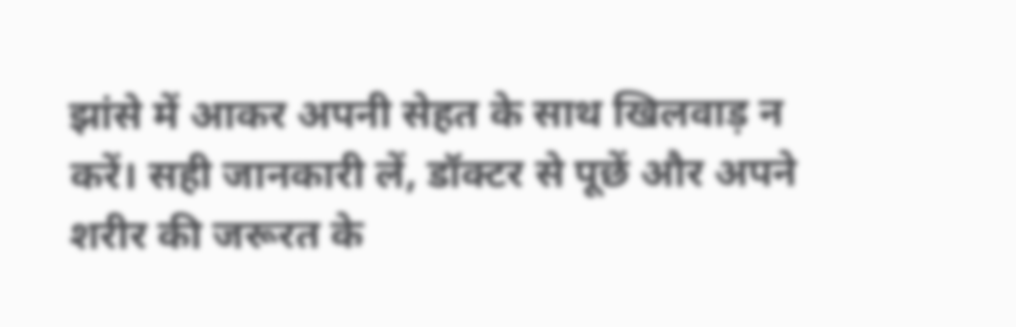झांसे में आकर अपनी सेहत के साथ खिलवाड़ न करें। सही जानकारी लें, डॉक्टर से पूछें और अपने शरीर की जरूरत के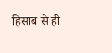हिसाब से ही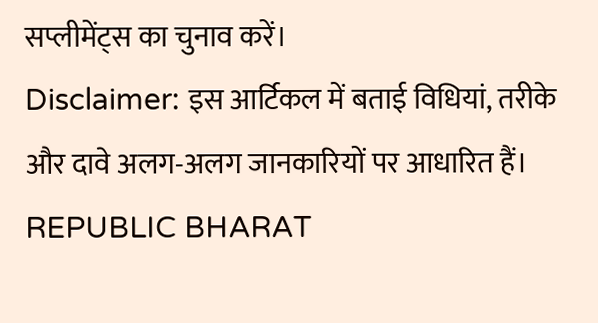सप्लीमेंट्स का चुनाव करें।
Disclaimer: इस आर्टिकल में बताई विधियां, तरीके और दावे अलग-अलग जानकारियों पर आधारित हैं। REPUBLIC BHARAT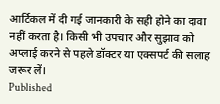आर्टिकल में दी गई जानकारी के सही होने का दावा नहीं करता है। किसी भी उपचार और सुझाव को अप्लाई करने से पहले डॉक्टर या एक्सपर्ट की सलाह जरूर लें।
Published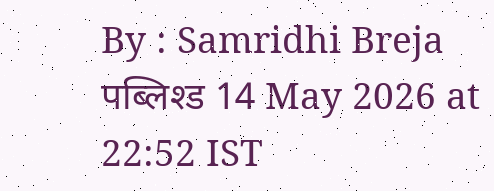By : Samridhi Breja
पब्लिश्ड 14 May 2026 at 22:52 IST